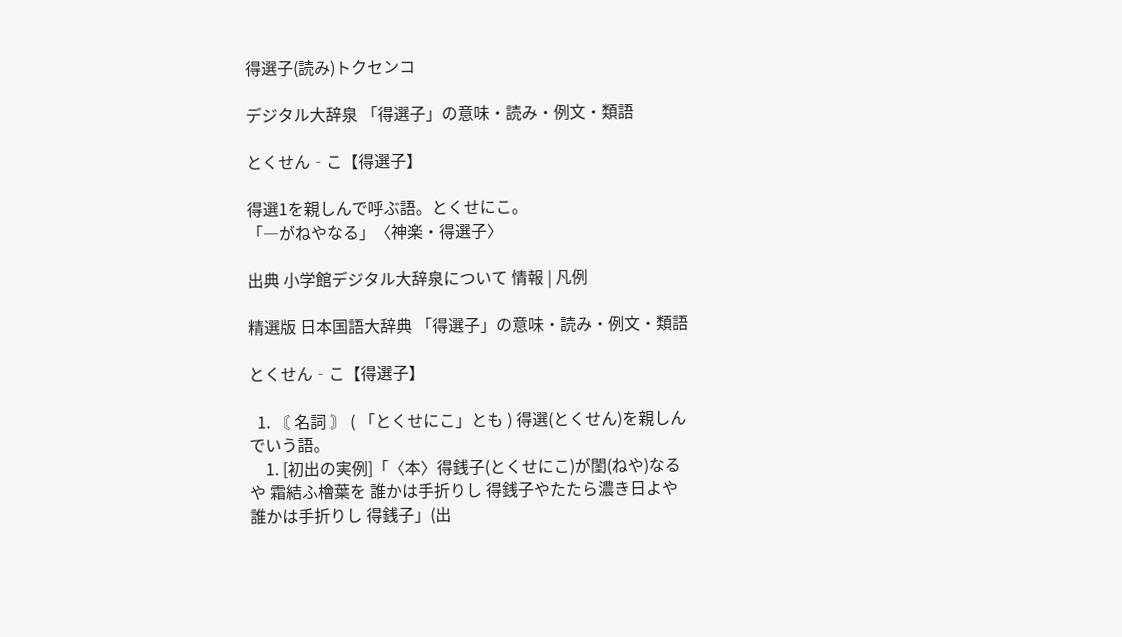得選子(読み)トクセンコ

デジタル大辞泉 「得選子」の意味・読み・例文・類語

とくせん‐こ【得選子】

得選1を親しんで呼ぶ語。とくせにこ。
「―がねやなる」〈神楽・得選子〉

出典 小学館デジタル大辞泉について 情報 | 凡例

精選版 日本国語大辞典 「得選子」の意味・読み・例文・類語

とくせん‐こ【得選子】

  1. 〘 名詞 〙 ( 「とくせにこ」とも ) 得選(とくせん)を親しんでいう語。
    1. [初出の実例]「〈本〉得銭子(とくせにこ)が閨(ねや)なる や 霜結ふ檜葉を 誰かは手折りし 得銭子やたたら濃き日よや 誰かは手折りし 得銭子」(出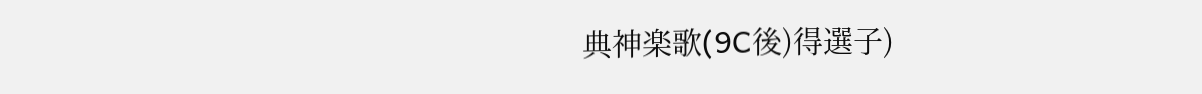典神楽歌(9C後)得選子)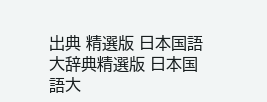出典 精選版 日本国語大辞典精選版 日本国語大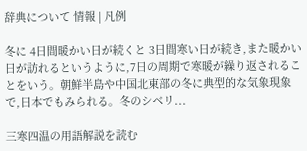辞典について 情報 | 凡例

冬に 4日間暖かい日が続くと 3日間寒い日が続き,また暖かい日が訪れるというように,7日の周期で寒暖が繰り返されることをいう。朝鮮半島や中国北東部の冬に典型的な気象現象で,日本でもみられる。冬のシベリ...

三寒四温の用語解説を読む